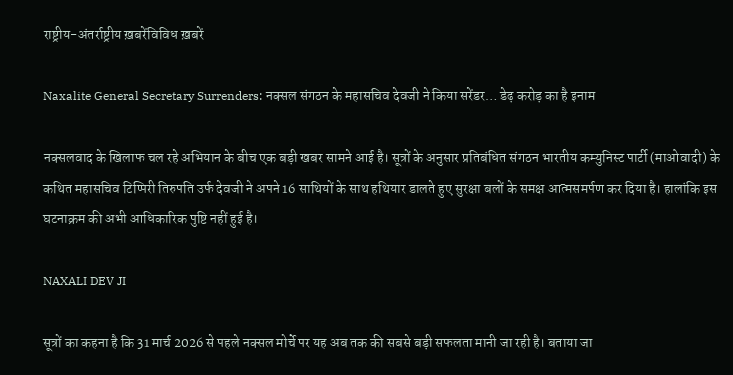राष्ट्रीय-अंतर्राष्ट्रीय ख़बरेंविविध ख़बरें

Naxalite General Secretary Surrenders: नक्सल संगठन के महासचिव देवजी ने किया सरेंडर… डेढ़ करोड़ का है इनाम

नक्सलवाद के खिलाफ चल रहे अभियान के बीच एक बड़ी खबर सामने आई है। सूत्रों के अनुसार प्रतिबंधित संगठन भारतीय कम्युनिस्ट पार्टी (माओवादी) के कथित महासचिव टिप्पिरी तिरुपति उर्फ देवजी ने अपने 16 साथियों के साथ हथियार डालते हुए सुरक्षा बलों के समक्ष आत्मसमर्पण कर दिया है। हालांकि इस घटनाक्रम की अभी आधिकारिक पुष्टि नहीं हुई है।

NAXALI DEV JI

सूत्रों का कहना है कि 31 मार्च 2026 से पहले नक्सल मोर्चे पर यह अब तक की सबसे बड़ी सफलता मानी जा रही है। बताया जा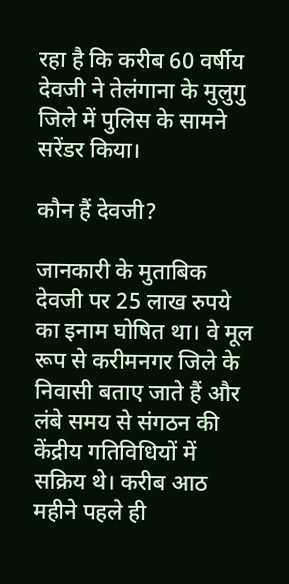रहा है कि करीब 60 वर्षीय देवजी ने तेलंगाना के मुलुगु जिले में पुलिस के सामने सरेंडर किया।

कौन हैं देवजी?

जानकारी के मुताबिक देवजी पर 25 लाख रुपये का इनाम घोषित था। वे मूल रूप से करीमनगर जिले के निवासी बताए जाते हैं और लंबे समय से संगठन की केंद्रीय गतिविधियों में सक्रिय थे। करीब आठ महीने पहले ही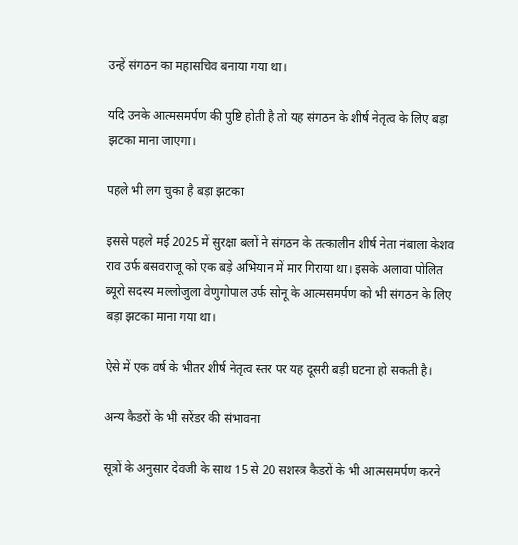उन्हें संगठन का महासचिव बनाया गया था।

यदि उनके आत्मसमर्पण की पुष्टि होती है तो यह संगठन के शीर्ष नेतृत्व के लिए बड़ा झटका माना जाएगा।

पहले भी लग चुका है बड़ा झटका

इससे पहले मई 2025 में सुरक्षा बलों ने संगठन के तत्कालीन शीर्ष नेता नंबाला केशव राव उर्फ बसवराजू को एक बड़े अभियान में मार गिराया था। इसके अलावा पोलित ब्यूरो सदस्य मल्लोजुला वेणुगोपाल उर्फ सोनू के आत्मसमर्पण को भी संगठन के लिए बड़ा झटका माना गया था।

ऐसे में एक वर्ष के भीतर शीर्ष नेतृत्व स्तर पर यह दूसरी बड़ी घटना हो सकती है।

अन्य कैडरों के भी सरेंडर की संभावना

सूत्रों के अनुसार देवजी के साथ 15 से 20 सशस्त्र कैडरों के भी आत्मसमर्पण करने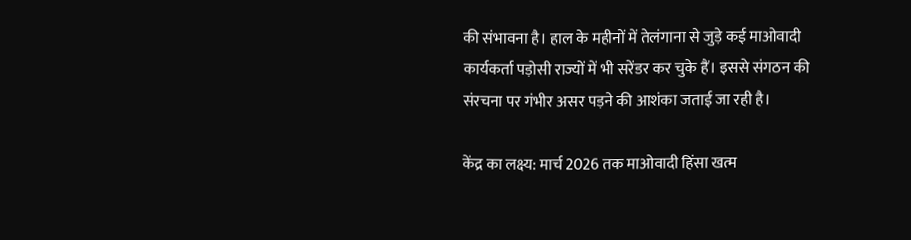की संभावना है। हाल के महीनों में तेलंगाना से जुड़े कई माओवादी कार्यकर्ता पड़ोसी राज्यों में भी सरेंडर कर चुके हैं। इससे संगठन की संरचना पर गंभीर असर पड़ने की आशंका जताई जा रही है।

केंद्र का लक्ष्य: मार्च 2026 तक माओवादी हिंसा खत्म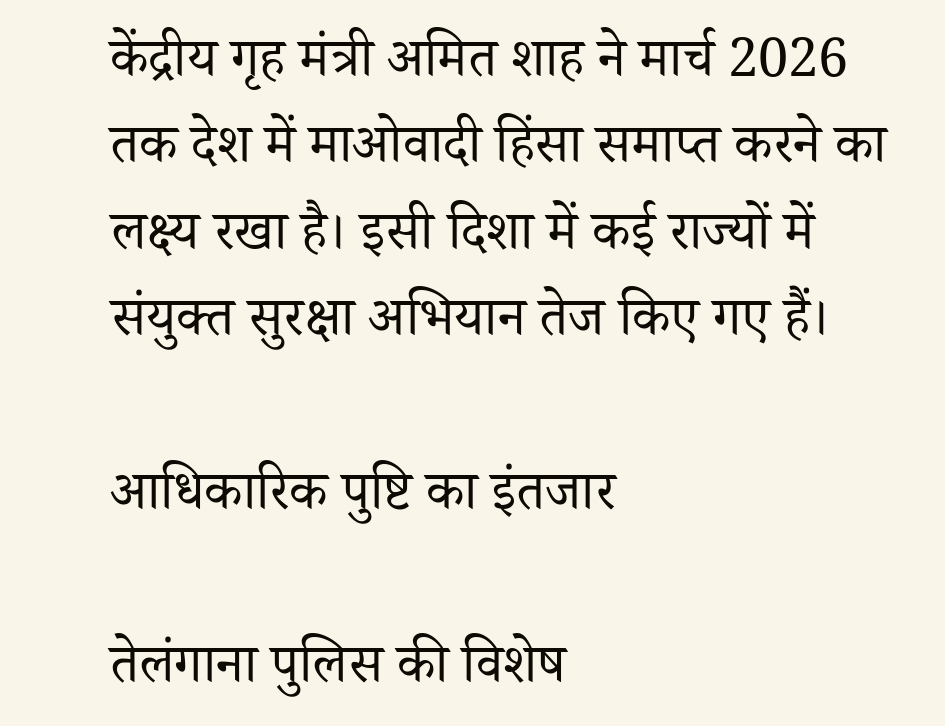केंद्रीय गृह मंत्री अमित शाह ने मार्च 2026 तक देश में माओवादी हिंसा समाप्त करने का लक्ष्य रखा है। इसी दिशा में कई राज्यों में संयुक्त सुरक्षा अभियान तेज किए गए हैं।

आधिकारिक पुष्टि का इंतजार

तेलंगाना पुलिस की विशेष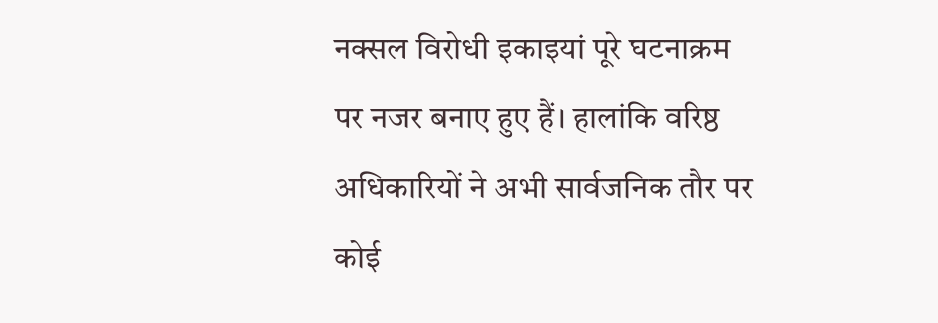नक्सल विरोधी इकाइयां पूरे घटनाक्रम पर नजर बनाए हुए हैं। हालांकि वरिष्ठ अधिकारियों ने अभी सार्वजनिक तौर पर कोई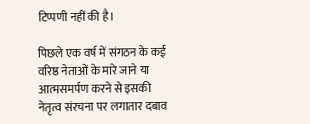टिप्पणी नहीं की है।

पिछले एक वर्ष में संगठन के कई वरिष्ठ नेताओं के मारे जाने या आत्मसमर्पण करने से इसकी नेतृत्व संरचना पर लगातार दबाव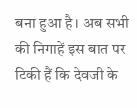बना हुआ है। अब सभी की निगाहें इस बात पर टिकी हैं कि देवजी के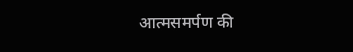आत्मसमर्पण की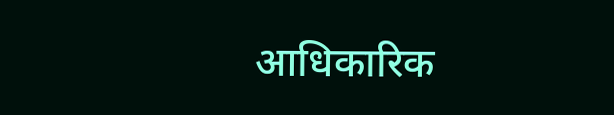आधिकारिक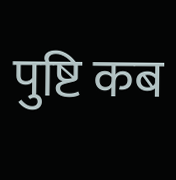पुष्टि कब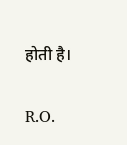होती है।

R.O.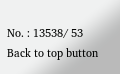No. : 13538/ 53
Back to top button